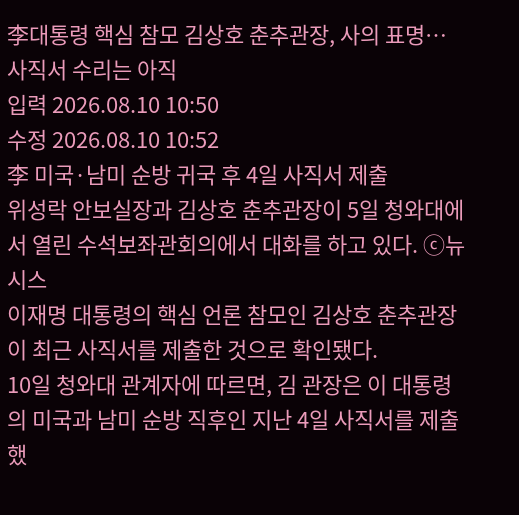李대통령 핵심 참모 김상호 춘추관장, 사의 표명…사직서 수리는 아직
입력 2026.08.10 10:50
수정 2026.08.10 10:52
李 미국·남미 순방 귀국 후 4일 사직서 제출
위성락 안보실장과 김상호 춘추관장이 5일 청와대에서 열린 수석보좌관회의에서 대화를 하고 있다. ⓒ뉴시스
이재명 대통령의 핵심 언론 참모인 김상호 춘추관장이 최근 사직서를 제출한 것으로 확인됐다.
10일 청와대 관계자에 따르면, 김 관장은 이 대통령의 미국과 남미 순방 직후인 지난 4일 사직서를 제출했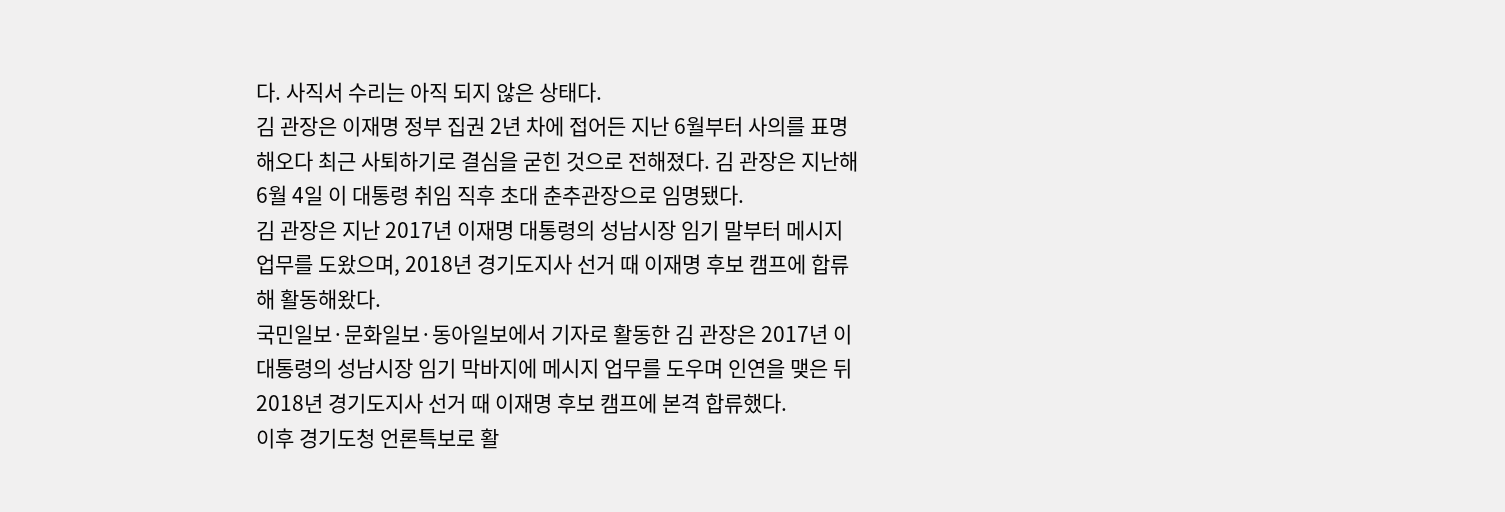다. 사직서 수리는 아직 되지 않은 상태다.
김 관장은 이재명 정부 집권 2년 차에 접어든 지난 6월부터 사의를 표명해오다 최근 사퇴하기로 결심을 굳힌 것으로 전해졌다. 김 관장은 지난해 6월 4일 이 대통령 취임 직후 초대 춘추관장으로 임명됐다.
김 관장은 지난 2017년 이재명 대통령의 성남시장 임기 말부터 메시지 업무를 도왔으며, 2018년 경기도지사 선거 때 이재명 후보 캠프에 합류해 활동해왔다.
국민일보·문화일보·동아일보에서 기자로 활동한 김 관장은 2017년 이 대통령의 성남시장 임기 막바지에 메시지 업무를 도우며 인연을 맺은 뒤 2018년 경기도지사 선거 때 이재명 후보 캠프에 본격 합류했다.
이후 경기도청 언론특보로 활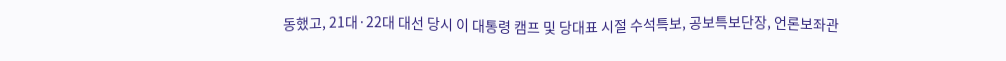동했고, 21대·22대 대선 당시 이 대통령 캠프 및 당대표 시절 수석특보, 공보특보단장, 언론보좌관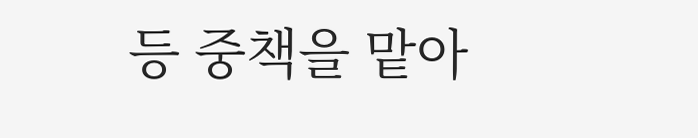등 중책을 맡아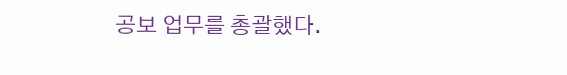공보 업무를 총괄했다.